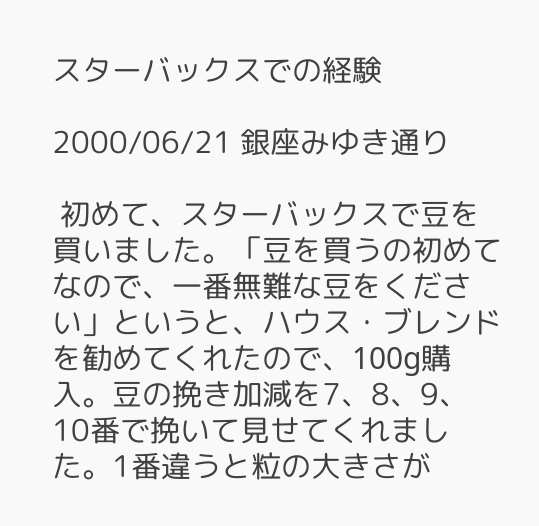スターバックスでの経験

2000/06/21 銀座みゆき通り

 初めて、スターバックスで豆を買いました。「豆を買うの初めてなので、一番無難な豆をください」というと、ハウス・ブレンドを勧めてくれたので、100g購入。豆の挽き加減を7、8、9、10番で挽いて見せてくれました。1番違うと粒の大きさが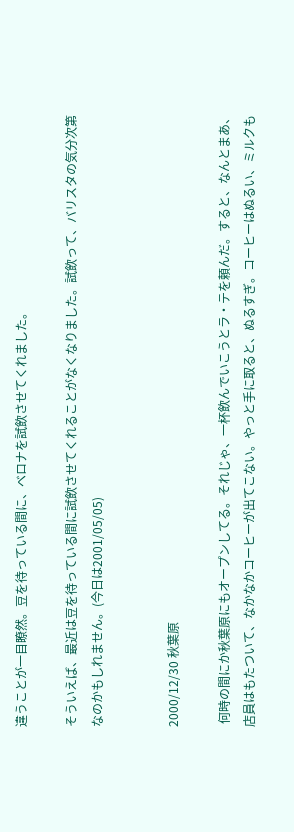違うことが一目瞭然。豆を待っている間に、ベロナを試飲させてくれました。

そういえば、最近は豆を待っている間に試飲させてくれることがなくなりました。試飲って、バリスタの気分次第なのかもしれません。(今日は2001/05/05)


2000/12/30 秋葉原

 何時の間にか秋葉原にもオープンしてる。それじゃ、一杯飲んでいこうとラ・テを頼んだ。すると、なんとまあ、店員はもたついて、なかなかコーヒーが出てこない。やっと手に取ると、ぬるすぎ。コーヒーはぬるい、ミルクも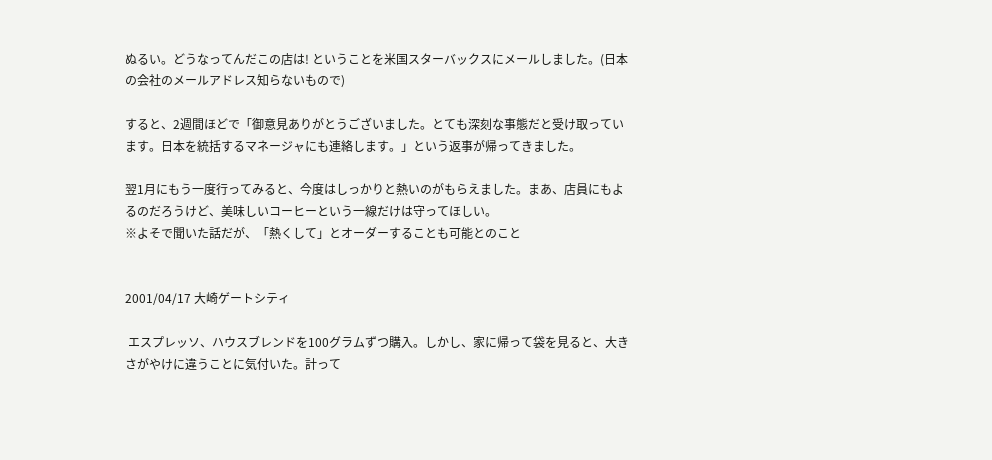ぬるい。どうなってんだこの店は! ということを米国スターバックスにメールしました。(日本の会社のメールアドレス知らないもので)

すると、2週間ほどで「御意見ありがとうございました。とても深刻な事態だと受け取っています。日本を統括するマネージャにも連絡します。」という返事が帰ってきました。

翌1月にもう一度行ってみると、今度はしっかりと熱いのがもらえました。まあ、店員にもよるのだろうけど、美味しいコーヒーという一線だけは守ってほしい。
※よそで聞いた話だが、「熱くして」とオーダーすることも可能とのこと


2001/04/17 大崎ゲートシティ

 エスプレッソ、ハウスブレンドを100グラムずつ購入。しかし、家に帰って袋を見ると、大きさがやけに違うことに気付いた。計って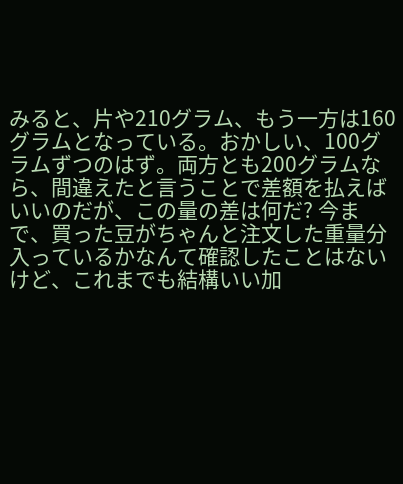みると、片や210グラム、もう一方は160グラムとなっている。おかしい、100グラムずつのはず。両方とも200グラムなら、間違えたと言うことで差額を払えばいいのだが、この量の差は何だ? 今まで、買った豆がちゃんと注文した重量分入っているかなんて確認したことはないけど、これまでも結構いい加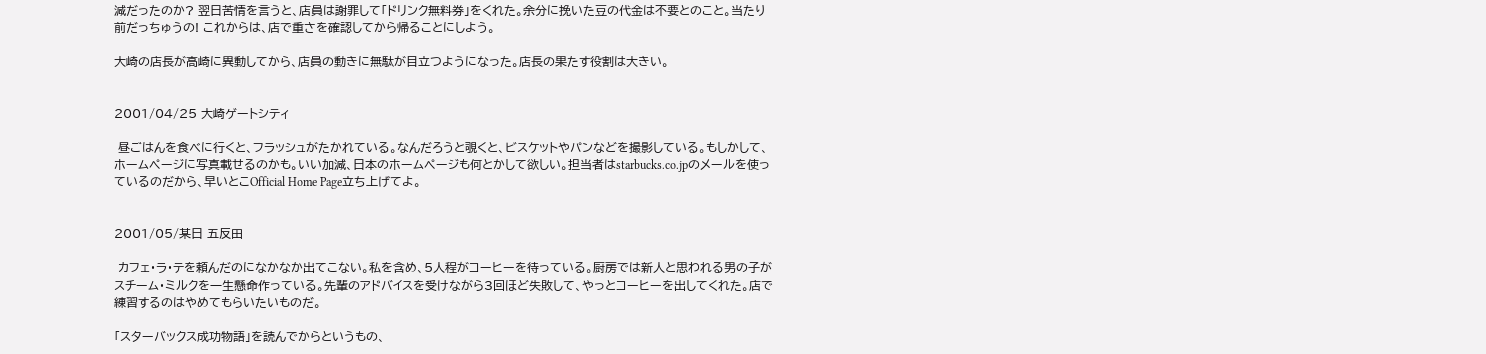減だったのか? 翌日苦情を言うと、店員は謝罪して「ドリンク無料券」をくれた。余分に挽いた豆の代金は不要とのこと。当たり前だっちゅうの! これからは、店で重さを確認してから帰ることにしよう。

大崎の店長が高崎に異動してから、店員の動きに無駄が目立つようになった。店長の果たす役割は大きい。


2001/04/25 大崎ゲートシティ

 昼ごはんを食べに行くと、フラッシュがたかれている。なんだろうと覗くと、ビスケットやパンなどを撮影している。もしかして、ホームページに写真載せるのかも。いい加減、日本のホームページも何とかして欲しい。担当者はstarbucks.co.jpのメールを使っているのだから、早いとこOfficial Home Page立ち上げてよ。


2001/05/某日 五反田

 カフェ・ラ・テを頼んだのになかなか出てこない。私を含め、5人程がコーヒーを待っている。厨房では新人と思われる男の子がスチーム・ミルクを一生懸命作っている。先輩のアドバイスを受けながら3回ほど失敗して、やっとコーヒーを出してくれた。店で練習するのはやめてもらいたいものだ。

「スターバックス成功物語」を読んでからというもの、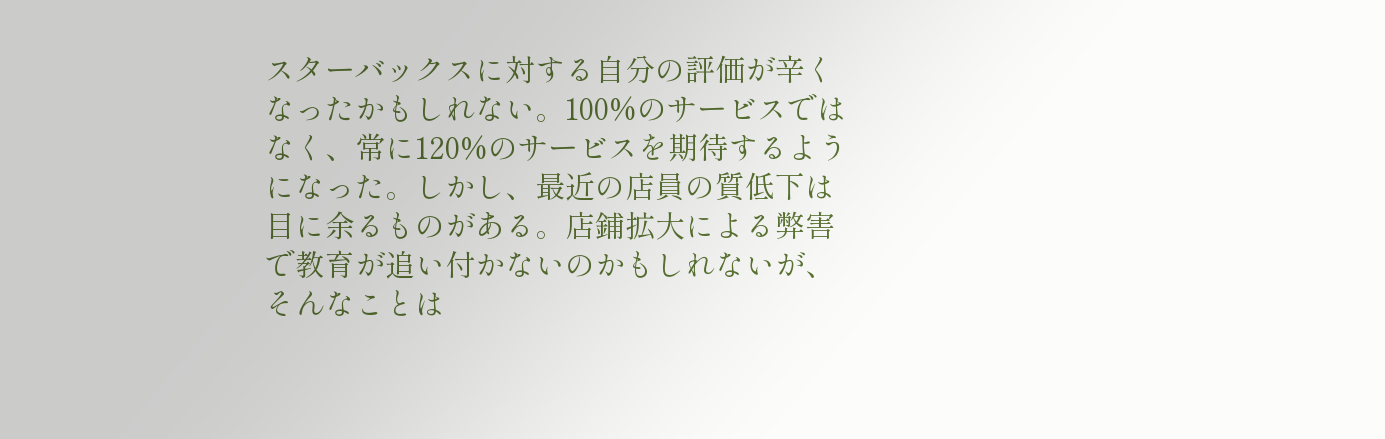スターバックスに対する自分の評価が辛くなったかもしれない。100%のサービスではなく、常に120%のサービスを期待するようになった。しかし、最近の店員の質低下は目に余るものがある。店鋪拡大による弊害で教育が追い付かないのかもしれないが、そんなことは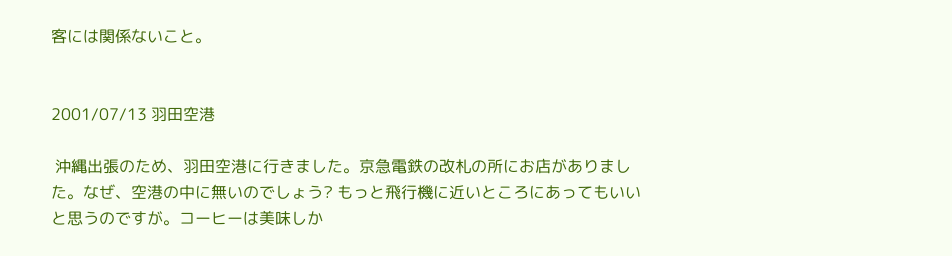客には関係ないこと。


2001/07/13 羽田空港

 沖縄出張のため、羽田空港に行きました。京急電鉄の改札の所にお店がありました。なぜ、空港の中に無いのでしょう? もっと飛行機に近いところにあってもいいと思うのですが。コーヒーは美味しか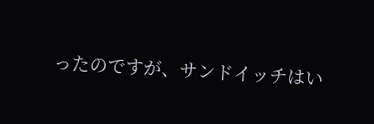ったのですが、サンドイッチはい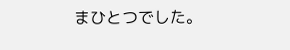まひとつでした。